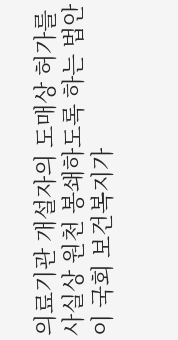의료기관 개설자의 도매상 허가를 사실상 원천 봉쇄하도록 하는 법안이 국회 보건복지가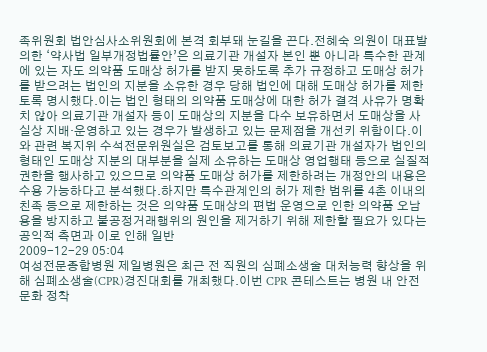족위원회 법안심사소위원회에 본격 회부돼 눈길을 끈다.전혜숙 의원이 대표발의한 ‘약사법 일부개정법률안’은 의료기관 개설자 본인 뿐 아니라 특수한 관계에 있는 자도 의약품 도매상 허가를 받지 못하도록 추가 규정하고 도매상 허가를 받으려는 법인의 지분을 소유한 경우 당해 법인에 대해 도매상 허가를 제한토록 명시했다.이는 법인 형태의 의약품 도매상에 대한 허가 결격 사유가 명확치 않아 의료기관 개설자 등이 도매상의 지분을 다수 보유하면서 도매상을 사실상 지배·운영하고 있는 경우가 발생하고 있는 문제점을 개선키 위함이다.이와 관련 복지위 수석전문위원실은 검토보고를 통해 의료기관 개설자가 법인의 형태인 도매상 지분의 대부분을 실제 소유하는 도매상 영업행태 등으로 실질적 권한을 행사하고 있으므로 의약품 도매상 허가를 제한하려는 개정안의 내용은 수용 가능하다고 분석했다.하지만 특수관계인의 허가 제한 범위를 4촌 이내의 친족 등으로 제한하는 것은 의약품 도매상의 편법 운영으로 인한 의약품 오남용을 방지하고 불공정거래행위의 원인을 제거하기 위해 제한할 필요가 있다는 공익적 측면과 이로 인해 일반
2009-12-29 05:04
여성전문종합병원 제일병원은 최근 전 직원의 심폐소생술 대처능력 향상을 위해 심폐소생술(CPR)경진대회를 개최했다.이번 CPR 콘테스트는 병원 내 안전문화 정착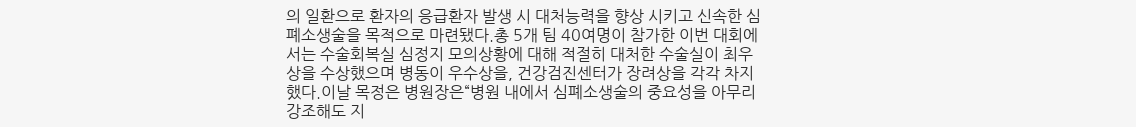의 일환으로 환자의 응급환자 발생 시 대처능력을 향상 시키고 신속한 심폐소생술을 목적으로 마련됐다.총 5개 팀 40여명이 참가한 이번 대회에서는 수술회복실 심정지 모의상황에 대해 적절히 대처한 수술실이 최우상을 수상했으며 병동이 우수상을, 건강검진센터가 장려상을 각각 차지했다.이날 목정은 병원장은“병원 내에서 심폐소생술의 중요성을 아무리 강조해도 지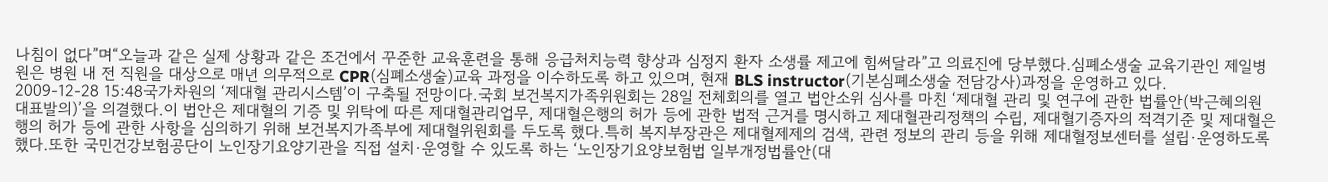나침이 없다”며“오늘과 같은 실제 상황과 같은 조건에서 꾸준한 교육훈련을 통해 응급처치능력 향상과 심정지 환자 소생률 제고에 힘써달라”고 의료진에 당부했다.심폐소생술 교육기관인 제일병원은 병원 내 전 직원을 대상으로 매년 의무적으로 CPR(심폐소생술)교육 과정을 이수하도록 하고 있으며, 현재 BLS instructor(기본심폐소생술 전담강사)과정을 운영하고 있다.
2009-12-28 15:48국가차원의 ‘제대혈 관리시스템’이 구축될 전망이다.국회 보건복지가족위원회는 28일 전체회의를 열고 법안소위 심사를 마친 ‘제대혈 관리 및 연구에 관한 법률안(박근혜의원 대표발의)’을 의결했다.이 법안은 제대혈의 기증 및 위탁에 따른 제대혈관리업무, 제대혈은행의 허가 등에 관한 법적 근거를 명시하고 제대혈관리정책의 수립, 제대혈기증자의 적격기준 및 제대혈은행의 허가 등에 관한 사항을 심의하기 위해 보건복지가족부에 제대혈위원회를 두도록 했다.특히 복지부장관은 제대혈제제의 검색, 관련 정보의 관리 등을 위해 제대혈정보센터를 설립·운영하도록 했다.또한 국민건강보험공단이 노인장기요양기관을 직접 설치·운영할 수 있도록 하는 ‘노인장기요양보험법 일부개정법률안(대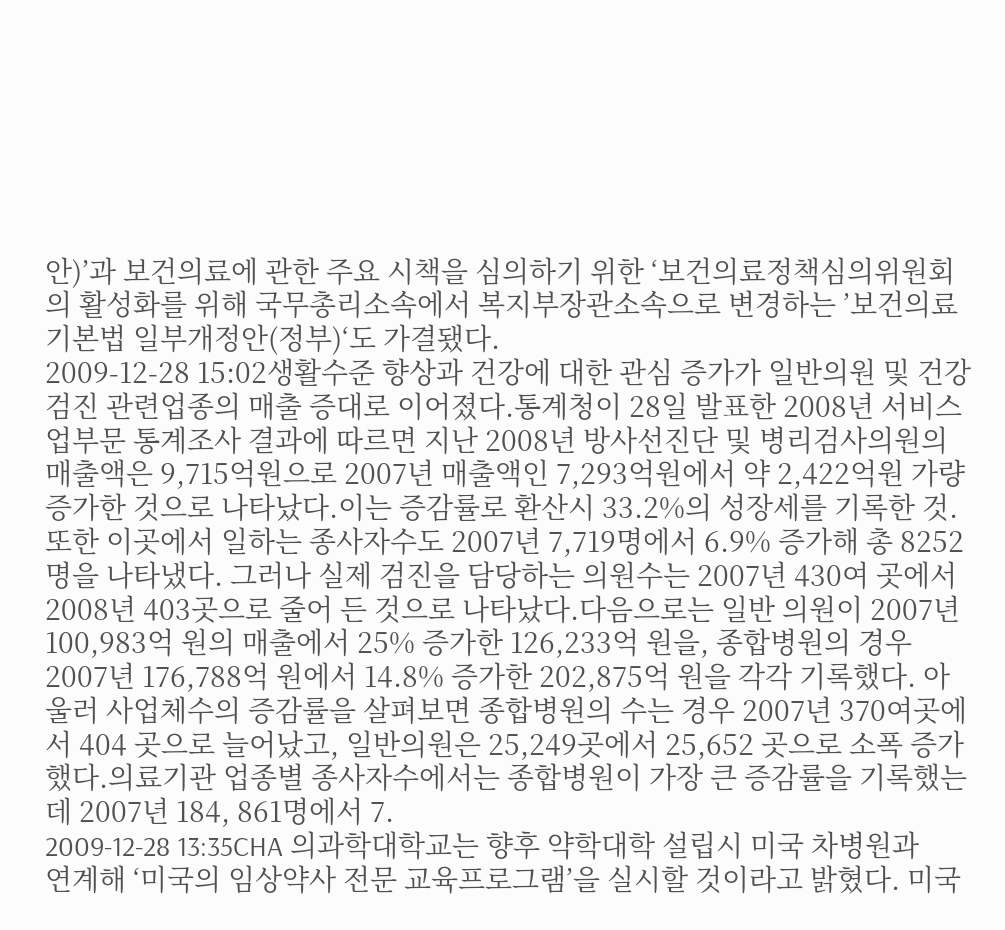안)’과 보건의료에 관한 주요 시책을 심의하기 위한 ‘보건의료정책심의위원회의 활성화를 위해 국무총리소속에서 복지부장관소속으로 변경하는 ’보건의료기본법 일부개정안(정부)‘도 가결됐다.
2009-12-28 15:02생활수준 향상과 건강에 대한 관심 증가가 일반의원 및 건강검진 관련업종의 매출 증대로 이어졌다.통계청이 28일 발표한 2008년 서비스업부문 통계조사 결과에 따르면 지난 2008년 방사선진단 및 병리검사의원의 매출액은 9,715억원으로 2007년 매출액인 7,293억원에서 약 2,422억원 가량 증가한 것으로 나타났다.이는 증감률로 환산시 33.2%의 성장세를 기록한 것. 또한 이곳에서 일하는 종사자수도 2007년 7,719명에서 6.9% 증가해 총 8252명을 나타냈다. 그러나 실제 검진을 담당하는 의원수는 2007년 430여 곳에서 2008년 403곳으로 줄어 든 것으로 나타났다.다음으로는 일반 의원이 2007년 100,983억 원의 매출에서 25% 증가한 126,233억 원을, 종합병원의 경우 2007년 176,788억 원에서 14.8% 증가한 202,875억 원을 각각 기록했다. 아울러 사업체수의 증감률을 살펴보면 종합병원의 수는 경우 2007년 370여곳에서 404 곳으로 늘어났고, 일반의원은 25,249곳에서 25,652 곳으로 소폭 증가했다.의료기관 업종별 종사자수에서는 종합병원이 가장 큰 증감률을 기록했는데 2007년 184, 861명에서 7.
2009-12-28 13:35CHA 의과학대학교는 향후 약학대학 설립시 미국 차병원과 연계해 ‘미국의 임상약사 전문 교육프로그램’을 실시할 것이라고 밝혔다. 미국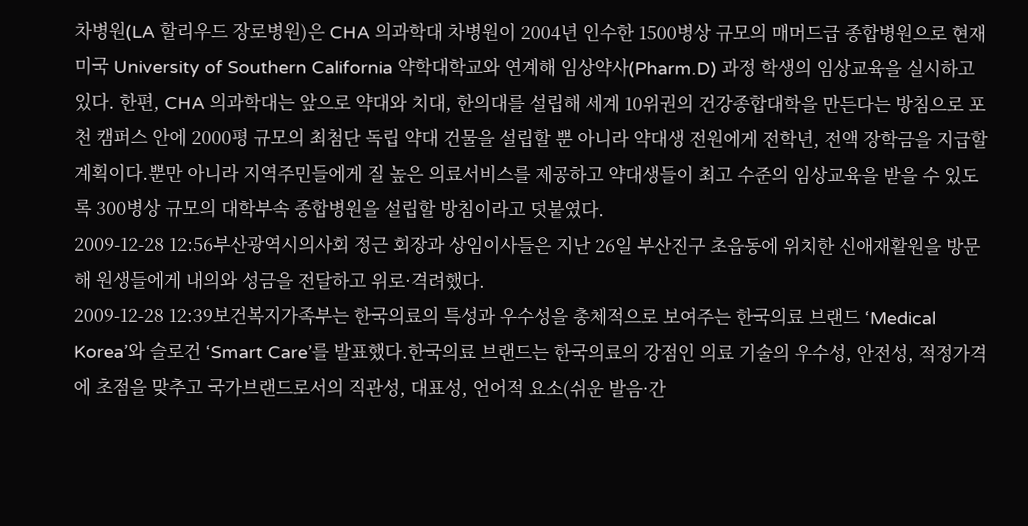차병원(LA 할리우드 장로병원)은 CHA 의과학대 차병원이 2004년 인수한 1500병상 규모의 매머드급 종합병원으로 현재 미국 University of Southern California 약학대학교와 연계해 임상약사(Pharm.D) 과정 학생의 임상교육을 실시하고 있다. 한편, CHA 의과학대는 앞으로 약대와 치대, 한의대를 설립해 세계 10위권의 건강종합대학을 만든다는 방침으로 포천 캠퍼스 안에 2000평 규모의 최첨단 독립 약대 건물을 설립할 뿐 아니라 약대생 전원에게 전학년, 전액 장학금을 지급할 계획이다.뿐만 아니라 지역주민들에게 질 높은 의료서비스를 제공하고 약대생들이 최고 수준의 임상교육을 받을 수 있도록 300병상 규모의 대학부속 종합병원을 설립할 방침이라고 덧붙였다.
2009-12-28 12:56부산광역시의사회 정근 회장과 상임이사들은 지난 26일 부산진구 초읍동에 위치한 신애재활원을 방문해 원생들에게 내의와 성금을 전달하고 위로·격려했다.
2009-12-28 12:39보건복지가족부는 한국의료의 특성과 우수성을 총체적으로 보여주는 한국의료 브랜드 ‘Medical Korea’와 슬로건 ‘Smart Care’를 발표했다.한국의료 브랜드는 한국의료의 강점인 의료 기술의 우수성, 안전성, 적정가격에 초점을 맞추고 국가브랜드로서의 직관성, 대표성, 언어적 요소(쉬운 발음·간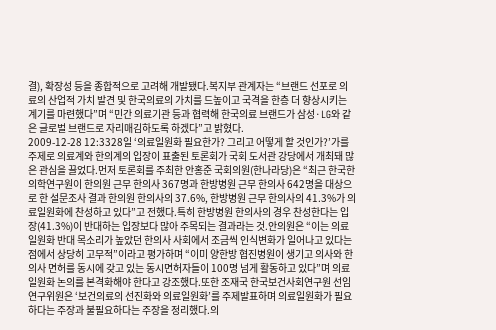결), 확장성 등을 종합적으로 고려해 개발됐다.복지부 관계자는 “브랜드 선포로 의료의 산업적 가치 발견 및 한국의료의 가치를 드높이고 국격을 한층 더 향상시키는 계기를 마련했다”며 “민간 의료기관 등과 협력해 한국의료 브랜드가 삼성·LG와 같은 글로벌 브랜드로 자리매김하도록 하겠다”고 밝혔다.
2009-12-28 12:3328일 ‘의료일원화 필요한가? 그리고 어떻게 할 것인가?’가를 주제로 의료계와 한의계의 입장이 표출된 토론회가 국회 도서관 강당에서 개최돼 많은 관심을 끌었다.먼저 토론회를 주최한 안홍준 국회의원(한나라당)은 “최근 한국한의학연구원이 한의원 근무 한의사 367명과 한방병원 근무 한의사 642명을 대상으로 한 설문조사 결과 한의원 한의사의 37.6%, 한방병원 근무 한의사의 41.3%가 의료일원화에 찬성하고 있다”고 전했다.특히 한방병원 한의사의 경우 찬성한다는 입장(41.3%)이 반대하는 입장보다 많아 주목되는 결과라는 것.안의원은 “이는 의료일원화 반대 목소리가 높았던 한의사 사회에서 조금씩 인식변화가 일어나고 있다는 점에서 상당히 고무적”이라고 평가하며 “이미 양한방 협진병원이 생기고 의사와 한의사 면허를 동시에 갖고 있는 동시면허자들이 100명 넘게 활동하고 있다”며 의료일원화 논의를 본격화해야 한다고 강조했다.또한 조재국 한국보건사회연구원 선임연구위원은 ‘보건의료의 선진화와 의료일원화’를 주제발표하며 의료일원화가 필요하다는 주장과 불필요하다는 주장을 정리했다.의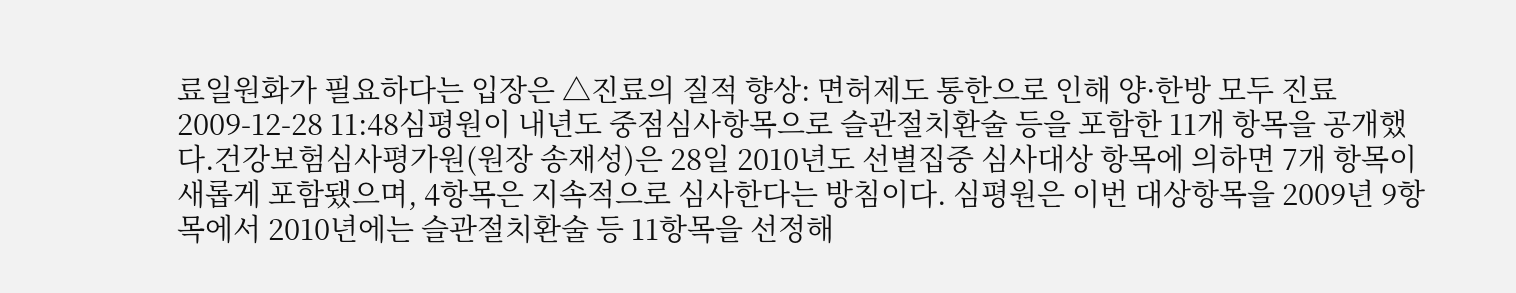료일원화가 필요하다는 입장은 △진료의 질적 향상: 면허제도 통한으로 인해 양·한방 모두 진료
2009-12-28 11:48심평원이 내년도 중점심사항목으로 슬관절치환술 등을 포함한 11개 항목을 공개했다.건강보험심사평가원(원장 송재성)은 28일 2010년도 선별집중 심사대상 항목에 의하면 7개 항목이 새롭게 포함됐으며, 4항목은 지속적으로 심사한다는 방침이다. 심평원은 이번 대상항목을 2009년 9항목에서 2010년에는 슬관절치환술 등 11항목을 선정해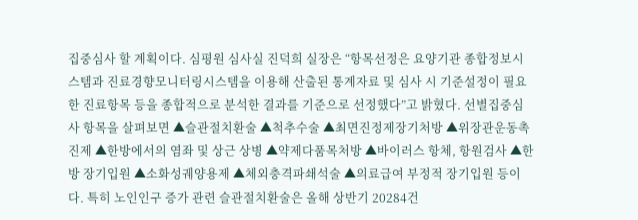집중심사 할 계획이다. 심평원 심사실 진덕희 실장은 “항목선정은 요양기관 종합정보시스템과 진료경향모니터링시스템을 이용해 산출된 통계자료 및 심사 시 기준설정이 필요한 진료항목 등을 종합적으로 분석한 결과를 기준으로 선정했다”고 밝혔다. 선별집중심사 항목을 살펴보면 ▲슬관절치환술 ▲척추수술 ▲최면진정제장기처방 ▲위장관운동촉진제 ▲한방에서의 염좌 및 상근 상병 ▲약제다품목처방 ▲바이러스 항체, 항원검사 ▲한방 장기입원 ▲소화성궤양용제 ▲체외충격파쇄석술 ▲의료급여 부정적 장기입원 등이다. 특히 노인인구 증가 관련 슬관절치환술은 올해 상반기 20284건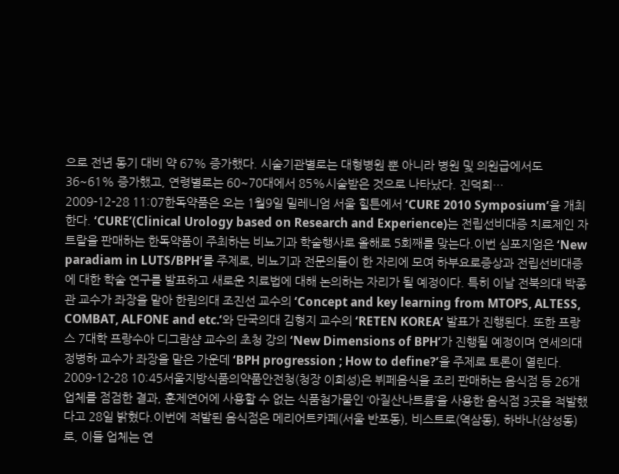으로 전년 동기 대비 약 67% 증가했다. 시술기관별로는 대형병원 뿐 아니라 병원 및 의원급에서도 36~61% 증가했고, 연령별로는 60~70대에서 85%시술받은 것으로 나타났다. 진덕희…
2009-12-28 11:07한독약품은 오는 1월9일 밀레니엄 서울 힐튼에서 ‘CURE 2010 Symposium’을 개최한다. ‘CURE’(Clinical Urology based on Research and Experience)는 전립선비대증 치료제인 자트랄을 판매하는 한독약품이 주최하는 비뇨기과 학술행사로 올해로 5회째를 맞는다.이번 심포지엄은 ‘New paradiam in LUTS/BPH’를 주제로, 비뇨기과 전문의들이 한 자리에 모여 하부요로증상과 전립선비대증에 대한 학술 연구를 발표하고 새로운 치료법에 대해 논의하는 자리가 될 예정이다. 특히 이날 전북의대 박종관 교수가 좌장을 맡아 한림의대 조진선 교수의 ‘Concept and key learning from MTOPS, ALTESS, COMBAT, ALFONE and etc.’와 단국의대 김형지 교수의 ‘RETEN KOREA’ 발표가 진행된다. 또한 프랑스 7대학 프랑수아 디그람샴 교수의 초청 강의 ‘New Dimensions of BPH’가 진행될 예정이며 연세의대 정병하 교수가 좌장을 맡은 가운데 ‘BPH progression ; How to define?’을 주제로 토론이 열린다.
2009-12-28 10:45서울지방식품의약품안전청(청장 이희성)은 뷔페음식을 조리 판매하는 음식점 등 26개 업체를 점검한 결과, 훈제연어에 사용할 수 없는 식품첨가물인 ‘아질산나트륨’을 사용한 음식점 3곳을 적발했다고 28일 밝혔다.이번에 적발된 음식점은 메리어트카페(서울 반포동), 비스트로(역삼동), 하바나(삼성동)로, 이들 업체는 연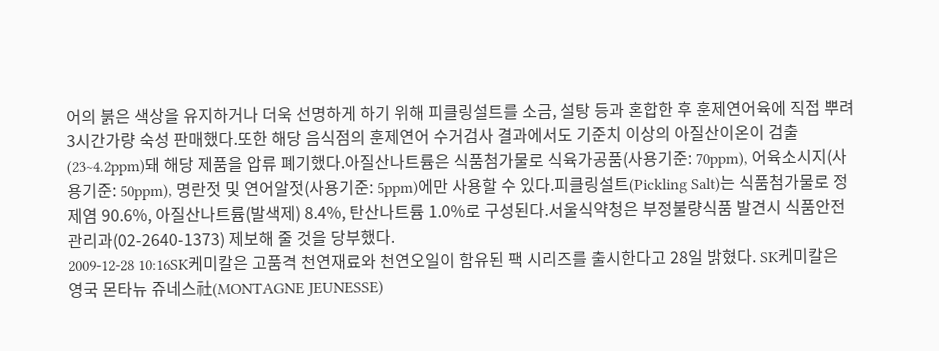어의 붉은 색상을 유지하거나 더욱 선명하게 하기 위해 피클링설트를 소금, 설탕 등과 혼합한 후 훈제연어육에 직접 뿌려 3시간가량 숙성 판매했다.또한 해당 음식점의 훈제연어 수거검사 결과에서도 기준치 이상의 아질산이온이 검출(23~4.2ppm)돼 해당 제품을 압류 폐기했다.아질산나트륨은 식품첨가물로 식육가공품(사용기준: 70ppm), 어육소시지(사용기준: 50ppm), 명란젓 및 연어알젓(사용기준: 5ppm)에만 사용할 수 있다.피클링설트(Pickling Salt)는 식품첨가물로 정제염 90.6%, 아질산나트륨(발색제) 8.4%, 탄산나트륨 1.0%로 구성된다.서울식약청은 부정불량식품 발견시 식품안전 관리과(02-2640-1373) 제보해 줄 것을 당부했다.
2009-12-28 10:16SK케미칼은 고품격 천연재료와 천연오일이 함유된 팩 시리즈를 출시한다고 28일 밝혔다. SK케미칼은 영국 몬타뉴 쥬네스社(MONTAGNE JEUNESSE)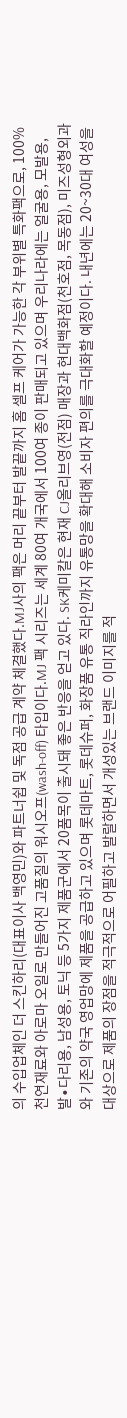의 수입업체인 더 스킨하리(대표이사 백영민)와 파트너쉽 및 독점 공급 계약 체결했다.MJ사의 팩은 머리 끝부터 발끝까지 홈 셀프 케어가 가능한 각 부위별 특화팩으로, 100% 천연재료와 아로마 오일로 만들어진 고품질의 워시오프(wash-off) 타입이다.MJ 팩 시리즈는 세계 80여 개국에서 100여 종이 판매되고 있으며 우리나라에는 얼굴용, 모발용, 발∙다리용, 남성용, 토닉 등 5가지 제품군에서 20품목이 출시돼 좋은 반응을 얻고 있다. SK케미칼은 현재 CJ올리브영(전점) 매장과 현대백화점(천호점, 목동점), 미즈성형외과와 기존의 약국 영업망에 제품을 공급하고 있으며 롯데마트, 롯데슈퍼, 화장품 유통 직라인까지 유통망을 확대해 소비자 편의를 극대화할 예정이다. 내년에는 20~30대 여성을 대상으로 제품의 장점을 적극적으로 어필하고 발랄하면서 개성있는 브랜드 이미지를 적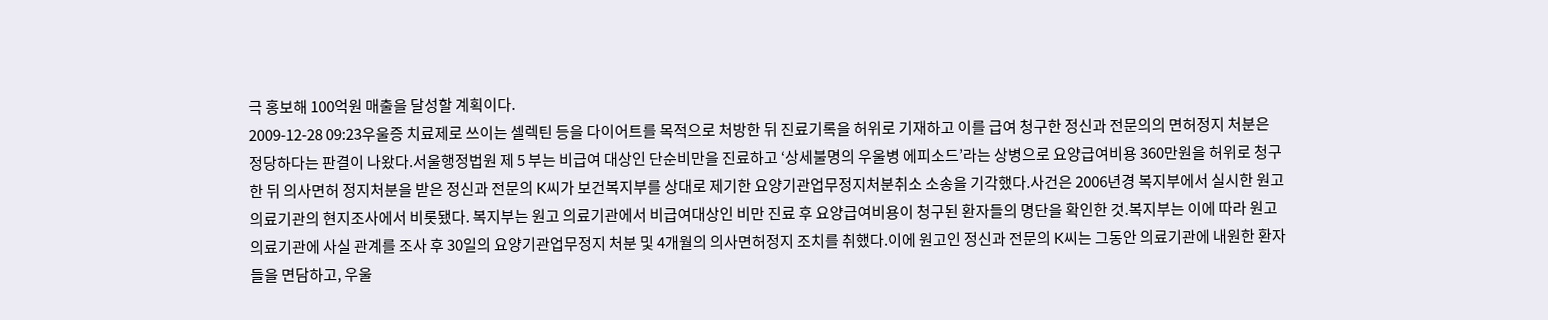극 홍보해 100억원 매출을 달성할 계획이다.
2009-12-28 09:23우울증 치료제로 쓰이는 셀렉틴 등을 다이어트를 목적으로 처방한 뒤 진료기록을 허위로 기재하고 이를 급여 청구한 정신과 전문의의 면허정지 처분은 정당하다는 판결이 나왔다.서울행정법원 제 5 부는 비급여 대상인 단순비만을 진료하고 ‘상세불명의 우울병 에피소드’라는 상병으로 요양급여비용 360만원을 허위로 청구한 뒤 의사면허 정지처분을 받은 정신과 전문의 K씨가 보건복지부를 상대로 제기한 요양기관업무정지처분취소 소송을 기각했다.사건은 2006년경 복지부에서 실시한 원고 의료기관의 현지조사에서 비롯됐다. 복지부는 원고 의료기관에서 비급여대상인 비만 진료 후 요양급여비용이 청구된 환자들의 명단을 확인한 것.복지부는 이에 따라 원고 의료기관에 사실 관계를 조사 후 30일의 요양기관업무정지 처분 및 4개월의 의사면허정지 조치를 취했다.이에 원고인 정신과 전문의 K씨는 그동안 의료기관에 내원한 환자들을 면담하고, 우울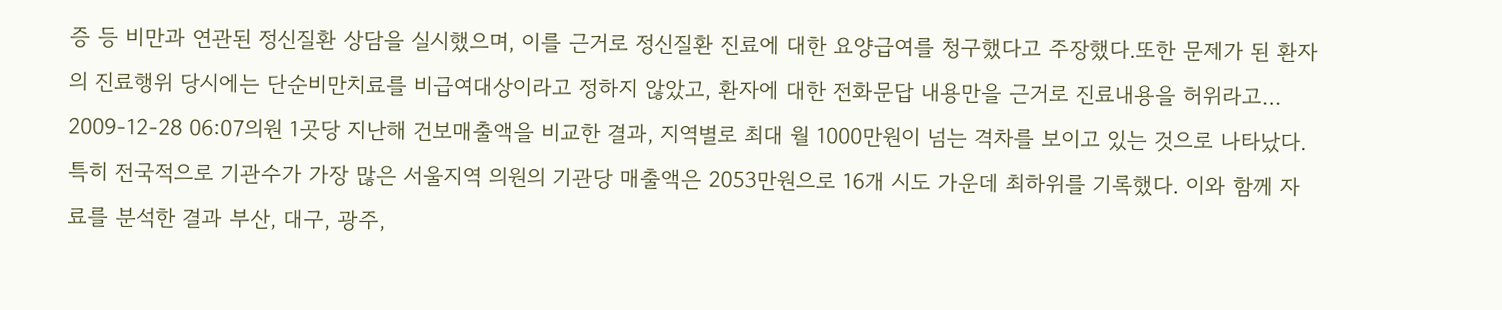증 등 비만과 연관된 정신질환 상담을 실시했으며, 이를 근거로 정신질환 진료에 대한 요양급여를 청구했다고 주장했다.또한 문제가 된 환자의 진료행위 당시에는 단순비만치료를 비급여대상이라고 정하지 않았고, 환자에 대한 전화문답 내용만을 근거로 진료내용을 허위라고…
2009-12-28 06:07의원 1곳당 지난해 건보매출액을 비교한 결과, 지역별로 최대 월 1000만원이 넘는 격차를 보이고 있는 것으로 나타났다.특히 전국적으로 기관수가 가장 많은 서울지역 의원의 기관당 매출액은 2053만원으로 16개 시도 가운데 최하위를 기록했다. 이와 함께 자료를 분석한 결과 부산, 대구, 광주,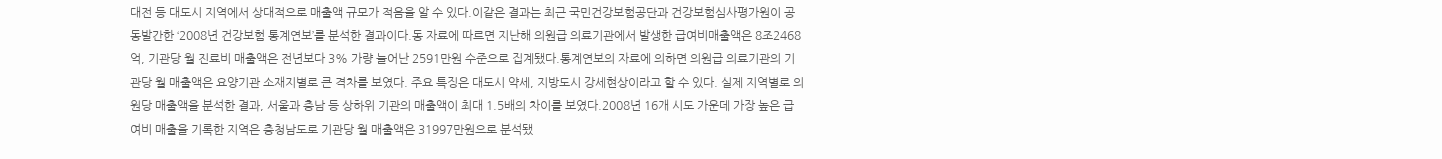대전 등 대도시 지역에서 상대적으로 매출액 규모가 적음을 알 수 있다.이같은 결과는 최근 국민건강보험공단과 건강보험심사평가원이 공동발간한 ‘2008년 건강보험 통계연보’를 분석한 결과이다.동 자료에 따르면 지난해 의원급 의료기관에서 발생한 급여비매출액은 8조2468억, 기관당 월 진료비 매출액은 전년보다 3% 가량 늘어난 2591만원 수준으로 집계됐다.통계연보의 자료에 의하면 의원급 의료기관의 기관당 월 매출액은 요양기관 소재지별로 큰 격차를 보였다. 주요 특징은 대도시 약세, 지방도시 강세현상이라고 할 수 있다. 실제 지역별로 의원당 매출액을 분석한 결과, 서울과 충남 등 상하위 기관의 매출액이 최대 1.5배의 차이를 보였다.2008년 16개 시도 가운데 가장 높은 급여비 매출을 기록한 지역은 충청남도로 기관당 월 매출액은 31997만원으로 분석됐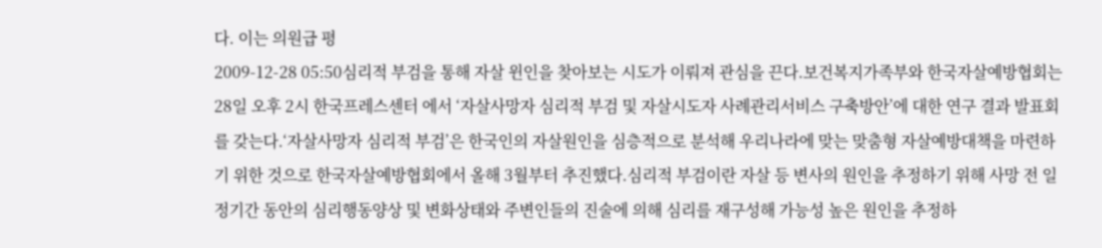다. 이는 의원급 평
2009-12-28 05:50심리적 부검을 통해 자살 윈인을 찾아보는 시도가 이뤄져 관심을 끈다.보건복지가족부와 한국자살예방협회는 28일 오후 2시 한국프레스센터 에서 ‘자살사망자 심리적 부검 및 자살시도자 사례관리서비스 구축방안’에 대한 연구 결과 발표회를 갖는다.‘자살사망자 심리적 부검’은 한국인의 자살원인을 심층적으로 분석해 우리나라에 맞는 맞춤형 자살예방대책을 마련하기 위한 것으로 한국자살예방협회에서 올해 3월부터 추진했다.심리적 부검이란 자살 등 변사의 원인을 추정하기 위해 사망 전 일정기간 동안의 심리행동양상 및 변화상태와 주변인들의 진술에 의해 심리를 재구성해 가능성 높은 원인을 추정하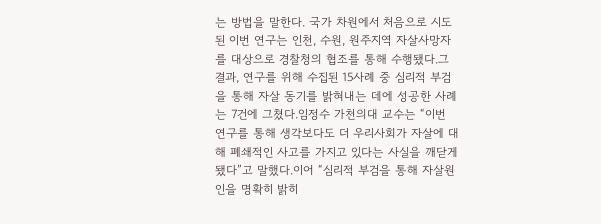는 방법을 말한다. 국가 차원에서 처음으로 시도된 이번 연구는 인천, 수원, 원주지역 자살사망자를 대상으로 경찰청의 협조를 통해 수행됐다.그 결과, 연구를 위해 수집된 15사례 중 심리적 부검을 통해 자살 동기를 밝혀내는 데에 성공한 사례는 7건에 그쳤다.임정수 가천의대 교수는 “이번 연구를 통해 생각보다도 더 우리사회가 자살에 대해 폐쇄적인 사고를 가지고 있다는 사실을 깨닫게 됐다”고 말했다.이어 “심리적 부검을 통해 자살원인을 명확히 밝히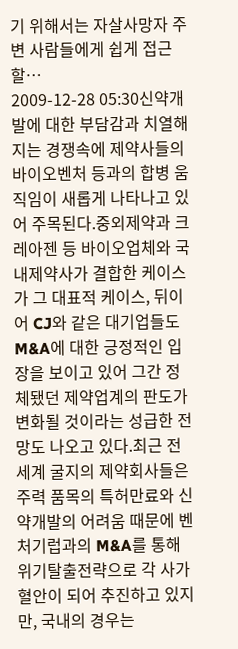기 위해서는 자살사망자 주변 사람들에게 쉽게 접근할…
2009-12-28 05:30신약개발에 대한 부담감과 치열해 지는 경쟁속에 제약사들의 바이오벤처 등과의 합병 움직임이 새롭게 나타나고 있어 주목된다.중외제약과 크레아젠 등 바이오업체와 국내제약사가 결합한 케이스가 그 대표적 케이스, 뒤이어 CJ와 같은 대기업들도 M&A에 대한 긍정적인 입장을 보이고 있어 그간 정체됐던 제약업계의 판도가 변화될 것이라는 성급한 전망도 나오고 있다.최근 전 세계 굴지의 제약회사들은 주력 품목의 특허만료와 신약개발의 어려움 때문에 벤처기럽과의 M&A를 통해 위기탈출전략으로 각 사가 혈안이 되어 추진하고 있지만, 국내의 경우는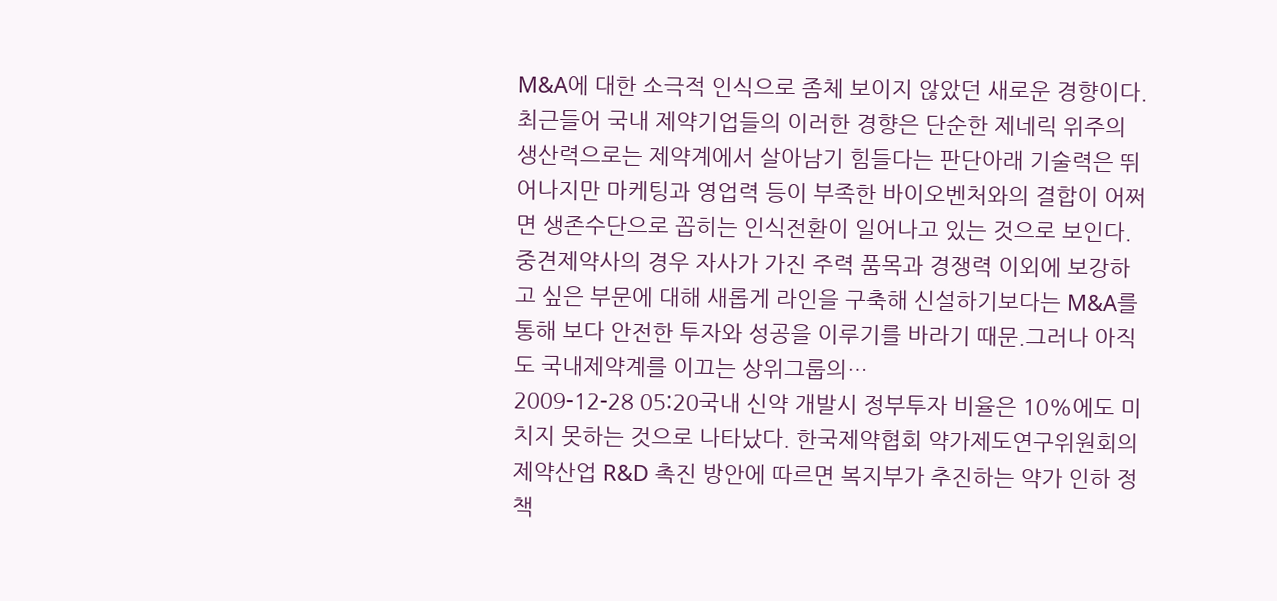M&A에 대한 소극적 인식으로 좀체 보이지 않았던 새로운 경향이다.최근들어 국내 제약기업들의 이러한 경향은 단순한 제네릭 위주의 생산력으로는 제약계에서 살아남기 힘들다는 판단아래 기술력은 뛰어나지만 마케팅과 영업력 등이 부족한 바이오벤처와의 결합이 어쩌면 생존수단으로 꼽히는 인식전환이 일어나고 있는 것으로 보인다.중견제약사의 경우 자사가 가진 주력 품목과 경쟁력 이외에 보강하고 싶은 부문에 대해 새롭게 라인을 구축해 신설하기보다는 M&A를 통해 보다 안전한 투자와 성공을 이루기를 바라기 때문.그러나 아직도 국내제약계를 이끄는 상위그룹의…
2009-12-28 05:20국내 신약 개발시 정부투자 비율은 10%에도 미치지 못하는 것으로 나타났다. 한국제약협회 약가제도연구위원회의 제약산업 R&D 촉진 방안에 따르면 복지부가 추진하는 약가 인하 정책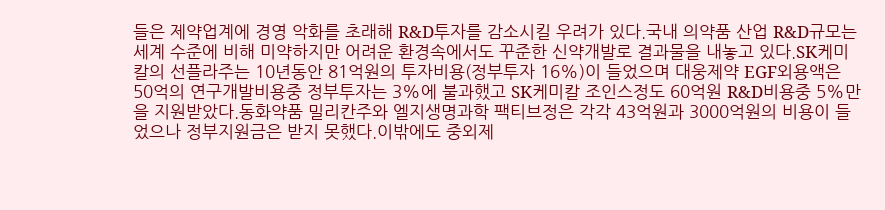들은 제약업계에 경영 악화를 초래해 R&D투자를 감소시킬 우려가 있다.국내 의약품 산업 R&D규모는 세계 수준에 비해 미약하지만 어려운 환경속에서도 꾸준한 신약개발로 결과물을 내놓고 있다.SK케미칼의 선플라주는 10년동안 81억원의 투자비용(정부투자 16%)이 들었으며 대웅제약 EGF외용액은 50억의 연구개발비용중 정부투자는 3%에 불과했고 SK케미칼 조인스정도 60억원 R&D비용중 5%만을 지원받았다.동화약품 밀리칸주와 엘지생명과학 팩티브정은 각각 43억원과 3000억원의 비용이 들었으나 정부지원금은 받지 못했다.이밖에도 중외제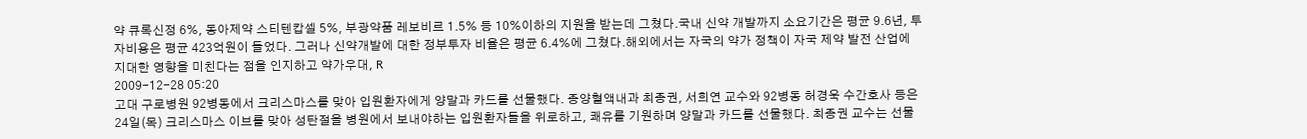약 큐록신정 6%, 동아제약 스티텐캅셀 5%, 부광약품 레보비르 1.5% 등 10%이하의 지원을 받는데 그쳤다.국내 신약 개발까지 소요기간은 평균 9.6년, 투자비용은 평균 423억원이 들었다. 그러나 신약개발에 대한 정부투자 비율은 평균 6.4%에 그쳤다.해외에서는 자국의 약가 정책이 자국 제약 발전 산업에 지대한 영향을 미친다는 점을 인지하고 약가우대, R
2009-12-28 05:20
고대 구로병원 92병동에서 크리스마스를 맞아 입원환자에게 양말과 카드를 선물했다. 종양혈액내과 최종권, 서희연 교수와 92병동 허경욱 수간호사 등은 24일(목) 크리스마스 이브를 맞아 성탄절을 병원에서 보내야하는 입원환자들을 위로하고, 쾌유를 기원하며 양말과 카드를 선물했다. 최종권 교수는 선물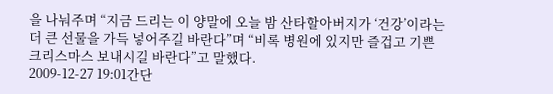을 나눠주며 “지금 드리는 이 양말에 오늘 밤 산타할아버지가 ‘건강’이라는 더 큰 선물을 가득 넣어주길 바란다”며 “비록 병원에 있지만 즐겁고 기쁜 크리스마스 보내시길 바란다”고 말했다.
2009-12-27 19:01간단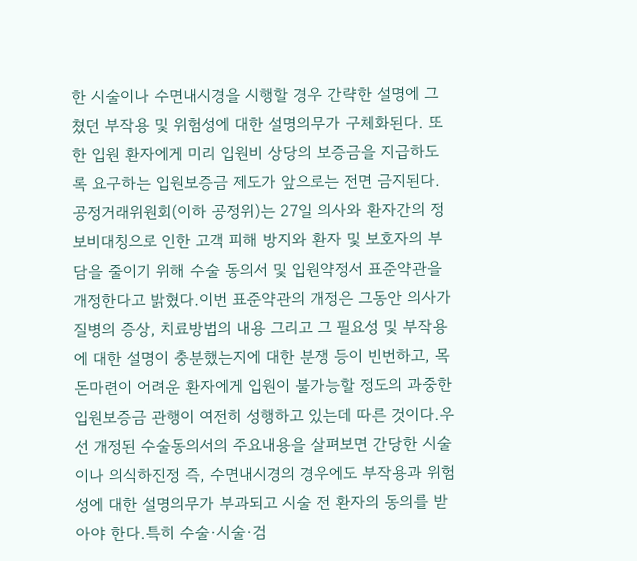한 시술이나 수면내시경을 시행할 경우 간략한 설명에 그쳤던 부작용 및 위험성에 대한 설명의무가 구체화된다. 또한 입원 환자에게 미리 입원비 상당의 보증금을 지급하도록 요구하는 입원보증금 제도가 앞으로는 전면 금지된다. 공정거래위원회(이하 공정위)는 27일 의사와 환자간의 정보비대칭으로 인한 고객 피해 방지와 환자 및 보호자의 부담을 줄이기 위해 수술 동의서 및 입원약정서 표준약관을 개정한다고 밝혔다.이번 표준약관의 개정은 그동안 의사가 질병의 증상, 치료방법의 내용 그리고 그 필요성 및 부작용에 대한 설명이 충분했는지에 대한 분쟁 등이 빈번하고, 목돈마련이 어려운 환자에게 입원이 불가능할 정도의 과중한 입원보증금 관행이 여전히 성행하고 있는데 따른 것이다.우선 개정된 수술동의서의 주요내용을 살펴보면 간당한 시술이나 의식하진정 즉, 수면내시경의 경우에도 부작용과 위험성에 대한 설명의무가 부과되고 시술 전 환자의 동의를 받아야 한다.특히 수술·시술·검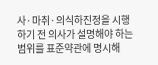사·마취·의식하진정을 시행하기 전 의사가 설명해야 하는 범위를 표준약관에 명시해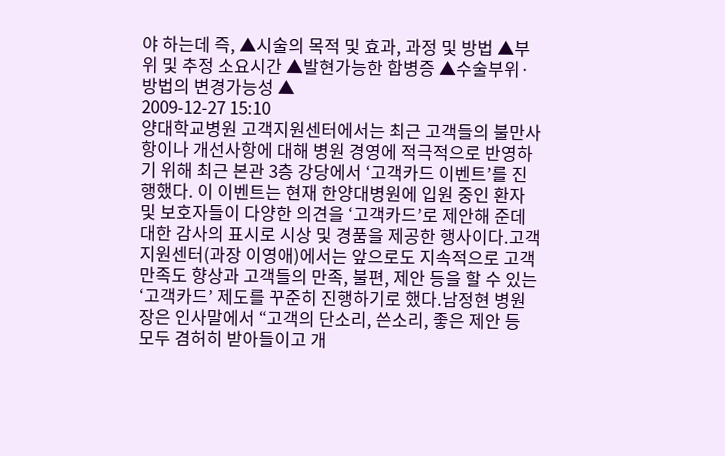야 하는데 즉, ▲시술의 목적 및 효과, 과정 및 방법 ▲부위 및 추정 소요시간 ▲발현가능한 합병증 ▲수술부위· 방법의 변경가능성 ▲
2009-12-27 15:10
양대학교병원 고객지원센터에서는 최근 고객들의 불만사항이나 개선사항에 대해 병원 경영에 적극적으로 반영하기 위해 최근 본관 3층 강당에서 ‘고객카드 이벤트’를 진행했다. 이 이벤트는 현재 한양대병원에 입원 중인 환자 및 보호자들이 다양한 의견을 ‘고객카드’로 제안해 준데 대한 감사의 표시로 시상 및 경품을 제공한 행사이다.고객지원센터(과장 이영애)에서는 앞으로도 지속적으로 고객 만족도 향상과 고객들의 만족, 불편, 제안 등을 할 수 있는 ‘고객카드’ 제도를 꾸준히 진행하기로 했다.남정현 병원장은 인사말에서 “고객의 단소리, 쓴소리, 좋은 제안 등 모두 겸허히 받아들이고 개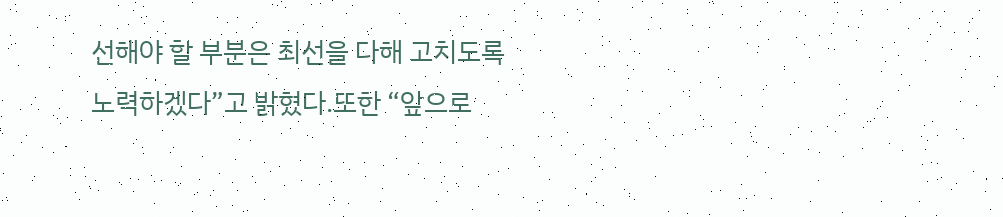선해야 할 부분은 최선을 다해 고치도록 노력하겠다”고 밝혔다.또한 “앞으로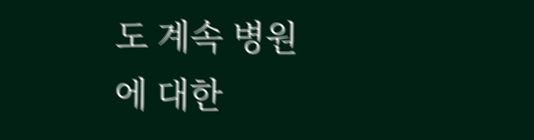도 계속 병원에 대한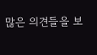많은 의견들을 보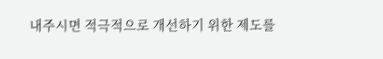내주시면 적극적으로 개선하기 위한 제도를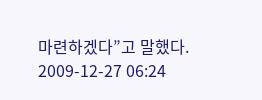마련하겠다”고 말했다.
2009-12-27 06:24